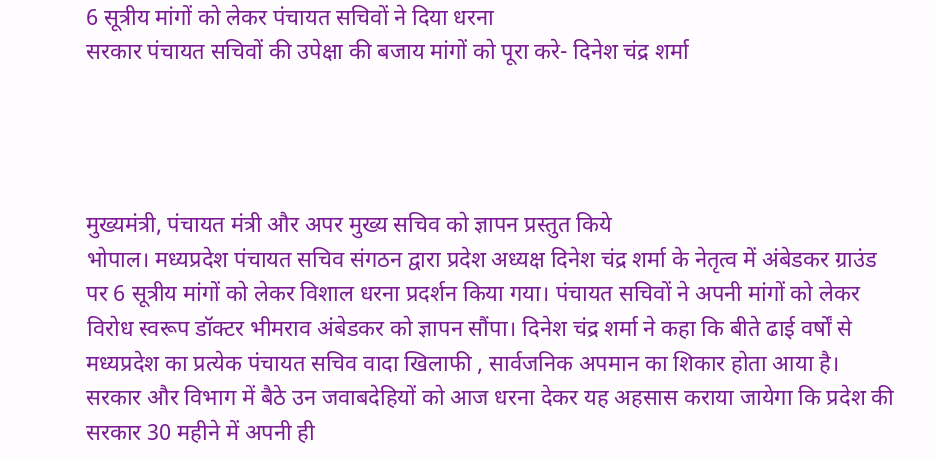6 सूत्रीय मांगों को लेकर पंचायत सचिवों ने दिया धरना
सरकार पंचायत सचिवों की उपेक्षा की बजाय मांगों को पूरा करे- दिनेश चंद्र शर्मा




मुख्यमंत्री, पंचायत मंत्री और अपर मुख्य सचिव को ज्ञापन प्रस्तुत किये
भोपाल। मध्यप्रदेश पंचायत सचिव संगठन द्वारा प्रदेश अध्यक्ष दिनेश चंद्र शर्मा के नेतृत्व में अंबेडकर ग्राउंड पर 6 सूत्रीय मांगों को लेकर विशाल धरना प्रदर्शन किया गया। पंचायत सचिवों ने अपनी मांगों को लेकर विरोध स्वरूप डॉक्टर भीमराव अंबेडकर को ज्ञापन सौंपा। दिनेश चंद्र शर्मा ने कहा कि बीते ढाई वर्षों से मध्यप्रदेश का प्रत्येक पंचायत सचिव वादा खिलाफी , सार्वजनिक अपमान का शिकार होता आया है। सरकार और विभाग में बैठे उन जवाबदेहियों को आज धरना देकर यह अहसास कराया जायेगा कि प्रदेश की सरकार 30 महीने में अपनी ही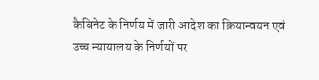कैबिनेट के निर्णय में जारी आदेश का क्रियान्वयन एवं उच्च न्यायालय के निर्णयों पर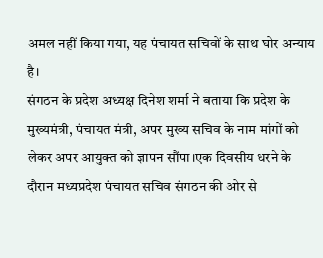अमल नहीं किया गया, यह पंचायत सचिवों के साथ घोर अन्याय है।
संगठन के प्रदेश अध्यक्ष दिनेश शर्मा ने बताया कि प्रदेश के मुख्यमंत्री, पंचायत मंत्री, अपर मुख्य सचिव के नाम मांगों को लेकर अपर आयुक्त को ज्ञापन सौंपा।एक दिवसीय धरने के दौरान मध्यप्रदेश पंचायत सचिव संगठन की ओर से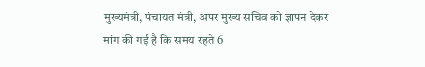मुख्यमंत्री, पंचायत मंत्री, अपर मुख्य सचिव को ज्ञापन देकर मांग की गई है कि समय रहते 6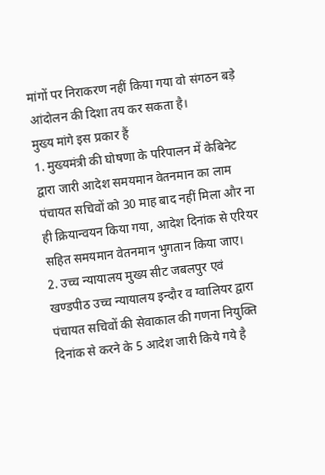मांगों पर निराकरण नहीं किया गया वो संगठन बड़े आंदोलन की दिशा तय कर सकता है।
मुख्य मांगे इस प्रकार हैं
1. मुख्यमंत्री की घोषणा के परिपालन में केबिनेट द्वारा जारी आदेश समयमान वेतनमान का लाम पंचायत सचिवों को 30 माह बाद नहीं मिला और ना ही क्रियान्वयन किया गया, आदेश दिनांक से एरियर सहित समयमान वेतनमान भुगतान किया जाए।
2. उच्च न्यायालय मुख्य सीट जबलपुर एवं खण्डपीठ उच्च न्यायालय इन्दौर व ग्वालियर द्वारा पंचायत सचिवों की सेवाकाल की गणना नियुक्ति दिनांक से करने के 5 आदेश जारी किये गये है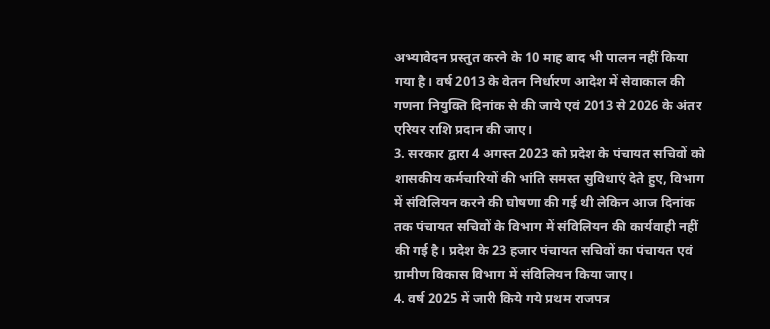अभ्यावेदन प्रस्तुत करने के 10 माह बाद भी पालन नहीं किया गया है। वर्ष 2013 के वेतन निर्धारण आदेश में सेवाकाल की गणना नियुक्ति दिनांक से की जाये एवं 2013 से 2026 के अंतर एरियर राशि प्रदान की जाए।
3. सरकार द्वारा 4 अगस्त 2023 को प्रदेश के पंचायत सचिवों को शासकीय कर्मचारियों की भांति समस्त सुविधाएं देते हुए, विभाग में संविलियन करने की घोषणा की गई थी लेकिन आज दिनांक तक पंचायत सचिवों के विभाग में संविलियन की कार्यवाही नहीं की गई है। प्रदेश के 23 हजार पंचायत सचिवों का पंचायत एवं ग्रामीण विकास विभाग में संविलियन किया जाए।
4. वर्ष 2025 में जारी किये गये प्रथम राजपत्र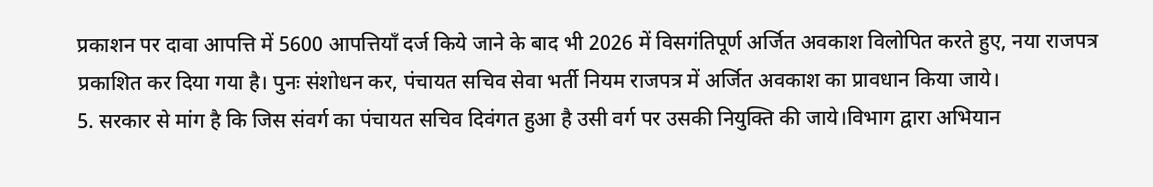प्रकाशन पर दावा आपत्ति में 5600 आपत्तियाँ दर्ज किये जाने के बाद भी 2026 में विसगंतिपूर्ण अर्जित अवकाश विलोपित करते हुए, नया राजपत्र प्रकाशित कर दिया गया है। पुनः संशोधन कर, पंचायत सचिव सेवा भर्ती नियम राजपत्र में अर्जित अवकाश का प्रावधान किया जाये।
5. सरकार से मांग है कि जिस संवर्ग का पंचायत सचिव दिवंगत हुआ है उसी वर्ग पर उसकी नियुक्ति की जाये।विभाग द्वारा अभियान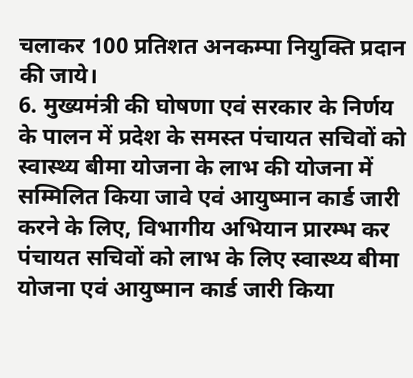चलाकर 100 प्रतिशत अनकम्पा नियुक्ति प्रदान की जाये।
6. मुख्यमंत्री की घोषणा एवं सरकार के निर्णय के पालन में प्रदेश के समस्त पंचायत सचिवों को स्वास्थ्य बीमा योजना के लाभ की योजना में सम्मिलित किया जावे एवं आयुष्मान कार्ड जारी करने के लिए, विभागीय अभियान प्रारम्भ कर पंचायत सचिवों को लाभ के लिए स्वास्थ्य बीमा योजना एवं आयुष्मान कार्ड जारी किया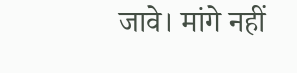जावे। मांगे नहीं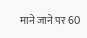माने जाने पर 60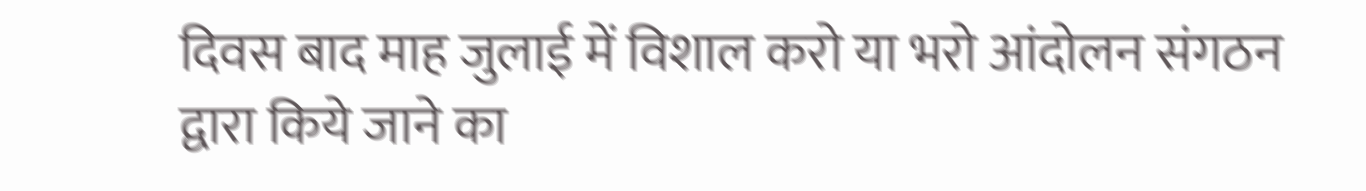दिवस बाद माह जुलाई में विशाल करो या भरो आंदोलन संगठन द्वारा किये जाने का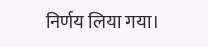निर्णय लिया गया।